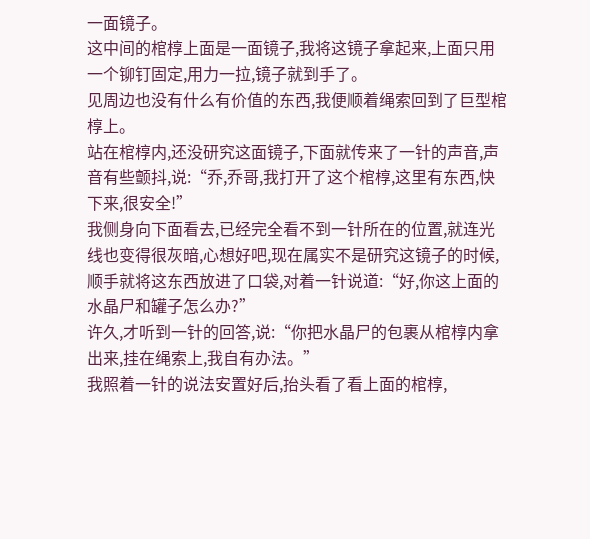一面镜子。
这中间的棺椁上面是一面镜子,我将这镜子拿起来,上面只用一个铆钉固定,用力一拉,镜子就到手了。
见周边也没有什么有价值的东西,我便顺着绳索回到了巨型棺椁上。
站在棺椁内,还没研究这面镜子,下面就传来了一针的声音,声音有些颤抖,说:“乔,乔哥,我打开了这个棺椁,这里有东西,快下来,很安全!”
我侧身向下面看去,已经完全看不到一针所在的位置,就连光线也变得很灰暗,心想好吧,现在属实不是研究这镜子的时候,顺手就将这东西放进了口袋,对着一针说道:“好,你这上面的水晶尸和罐子怎么办?”
许久,才听到一针的回答,说:“你把水晶尸的包裹从棺椁内拿出来,挂在绳索上,我自有办法。”
我照着一针的说法安置好后,抬头看了看上面的棺椁,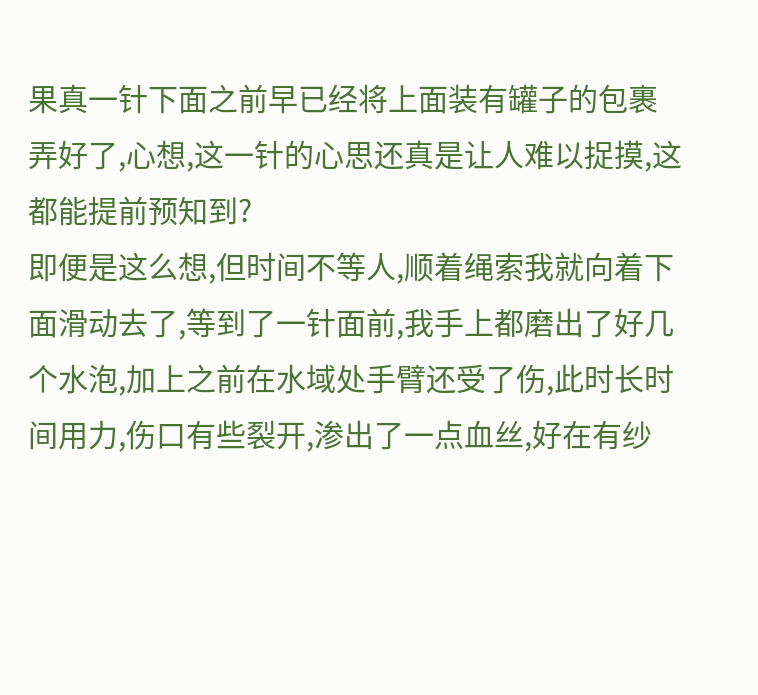果真一针下面之前早已经将上面装有罐子的包裹弄好了,心想,这一针的心思还真是让人难以捉摸,这都能提前预知到?
即便是这么想,但时间不等人,顺着绳索我就向着下面滑动去了,等到了一针面前,我手上都磨出了好几个水泡,加上之前在水域处手臂还受了伤,此时长时间用力,伤口有些裂开,渗出了一点血丝,好在有纱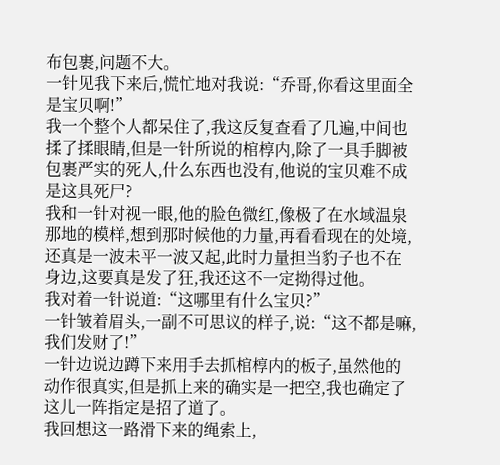布包裹,问题不大。
一针见我下来后,慌忙地对我说:“乔哥,你看这里面全是宝贝啊!”
我一个整个人都呆住了,我这反复查看了几遍,中间也揉了揉眼睛,但是一针所说的棺椁内,除了一具手脚被包裹严实的死人,什么东西也没有,他说的宝贝难不成是这具死尸?
我和一针对视一眼,他的脸色微红,像极了在水域温泉那地的模样,想到那时候他的力量,再看看现在的处境,还真是一波未平一波又起,此时力量担当豹子也不在身边,这要真是发了狂,我还这不一定拗得过他。
我对着一针说道:“这哪里有什么宝贝?”
一针皱着眉头,一副不可思议的样子,说:“这不都是嘛,我们发财了!”
一针边说边蹲下来用手去抓棺椁内的板子,虽然他的动作很真实,但是抓上来的确实是一把空,我也确定了这儿一阵指定是招了道了。
我回想这一路滑下来的绳索上,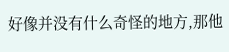好像并没有什么奇怪的地方,那他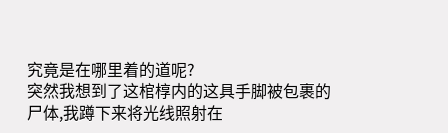究竟是在哪里着的道呢?
突然我想到了这棺椁内的这具手脚被包裹的尸体,我蹲下来将光线照射在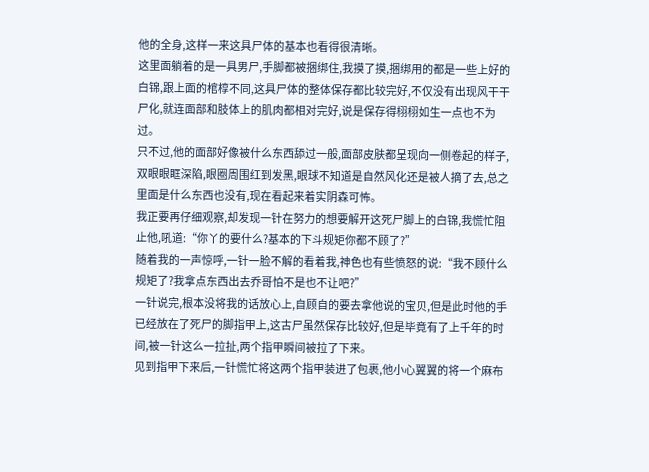他的全身,这样一来这具尸体的基本也看得很清晰。
这里面躺着的是一具男尸,手脚都被捆绑住,我摸了摸,捆绑用的都是一些上好的白锦,跟上面的棺椁不同,这具尸体的整体保存都比较完好,不仅没有出现风干干尸化,就连面部和肢体上的肌肉都相对完好,说是保存得栩栩如生一点也不为过。
只不过,他的面部好像被什么东西舔过一般,面部皮肤都呈现向一侧卷起的样子,双眼眼眶深陷,眼圈周围红到发黑,眼球不知道是自然风化还是被人摘了去,总之里面是什么东西也没有,现在看起来着实阴森可怖。
我正要再仔细观察,却发现一针在努力的想要解开这死尸脚上的白锦,我慌忙阻止他,吼道:“你丫的要什么?基本的下斗规矩你都不顾了?”
随着我的一声惊呼,一针一脸不解的看着我,神色也有些愤怒的说:“我不顾什么规矩了?我拿点东西出去乔哥怕不是也不让吧?”
一针说完,根本没将我的话放心上,自顾自的要去拿他说的宝贝,但是此时他的手已经放在了死尸的脚指甲上,这古尸虽然保存比较好,但是毕竟有了上千年的时间,被一针这么一拉扯,两个指甲瞬间被拉了下来。
见到指甲下来后,一针慌忙将这两个指甲装进了包裹,他小心翼翼的将一个麻布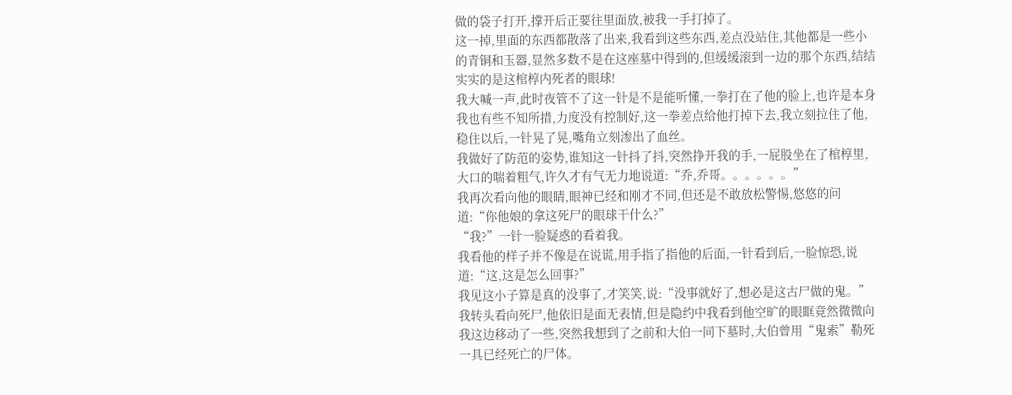做的袋子打开,撑开后正要往里面放,被我一手打掉了。
这一掉,里面的东西都散落了出来,我看到这些东西,差点没站住,其他都是一些小的青铜和玉器,显然多数不是在这座墓中得到的,但缓缓滚到一边的那个东西,结结实实的是这棺椁内死者的眼球!
我大喊一声,此时夜管不了这一针是不是能听懂,一拳打在了他的脸上,也许是本身我也有些不知所措,力度没有控制好,这一拳差点给他打掉下去,我立刻拉住了他,稳住以后,一针晃了晃,嘴角立刻渗出了血丝。
我做好了防范的姿势,谁知这一针抖了抖,突然挣开我的手,一屁股坐在了棺椁里,大口的喘着粗气,许久才有气无力地说道:“乔,乔哥。。。。。。”
我再次看向他的眼睛,眼神已经和刚才不同,但还是不敢放松警惕,悠悠的问道:“你他娘的拿这死尸的眼球干什么?”
“我?”一针一脸疑惑的看着我。
我看他的样子并不像是在说谎,用手指了指他的后面,一针看到后,一脸惊恐,说道:“这,这是怎么回事?”
我见这小子算是真的没事了,才笑笑,说:“没事就好了,想必是这古尸做的鬼。”
我转头看向死尸,他依旧是面无表情,但是隐约中我看到他空旷的眼眶竟然微微向我这边移动了一些,突然我想到了之前和大伯一同下墓时,大伯曾用“鬼索”勒死一具已经死亡的尸体。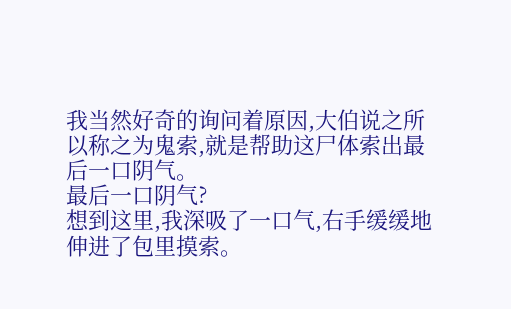我当然好奇的询问着原因,大伯说之所以称之为鬼索,就是帮助这尸体索出最后一口阴气。
最后一口阴气?
想到这里,我深吸了一口气,右手缓缓地伸进了包里摸索。